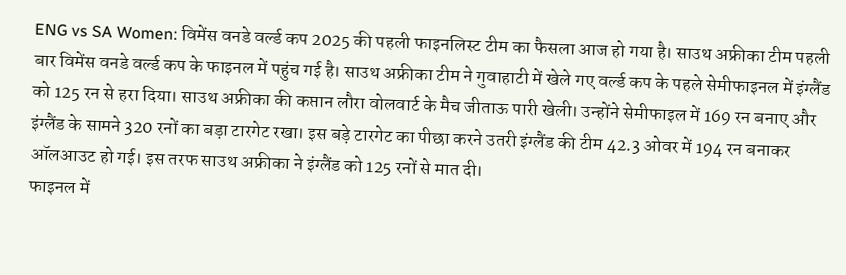ENG vs SA Women: विमेंस वनडे वर्ल्ड कप 2025 की पहली फाइनलिस्ट टीम का फैसला आज हो गया है। साउथ अफ्रीका टीम पहली बार विमेंस वनडे वर्ल्ड कप के फाइनल में पहुंच गई है। साउथ अफ्रीका टीम ने गुवाहाटी में खेले गए वर्ल्ड कप के पहले सेमीफाइनल में इंग्लैंड को 125 रन से हरा दिया। साउथ अफ्रीका की कप्तान लौरा वोलवार्ट के मैच जीताऊ पारी खेली। उन्होंने सेमीफाइल में 169 रन बनाए और इंग्लैंड के सामने 320 रनों का बड़ा टारगेट रखा। इस बड़े टारगेट का पीछा करने उतरी इंग्लैंड की टीम 42.3 ओवर में 194 रन बनाकर ऑलआउट हो गई। इस तरफ साउथ अफ्रीका ने इंग्लैंड को 125 रनों से मात दी।
फाइनल में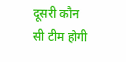दूसरी कौन सी टीम होगी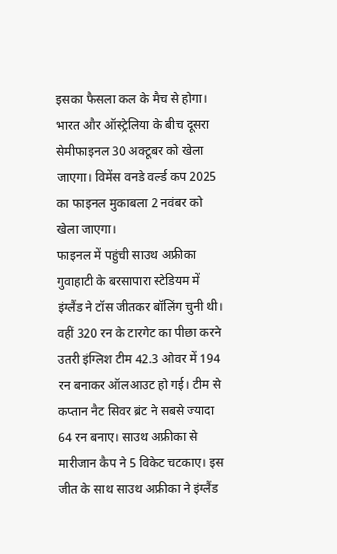इसका फैसला कल के मैच से होगा। भारत और ऑस्ट्रेलिया के बीच दूसरा सेमीफाइनल 30 अक्टूबर को खेला जाएगा। विमेंस वनडे वर्ल्ड कप 2025 का फाइनल मुकाबला 2 नवंबर को खेला जाएगा।
फाइनल में पहुंची साउथ अफ्रीका
गुवाहाटी के बरसापारा स्टेडियम में इंग्लैंड ने टॉस जीतकर बॉलिंग चुनी थी। वहीं 320 रन के टारगेट का पीछा करने उतरी इंग्लिश टीम 42.3 ओवर में 194 रन बनाकर ऑलआउट हो गई। टीम से कप्तान नैट सिवर ब्रंट ने सबसे ज्यादा 64 रन बनाए। साउथ अफ्रीका से मारीजान कैप ने 5 विकेट चटकाए। इस जीत के साथ साउथ अफ्रीका ने इंग्लैंड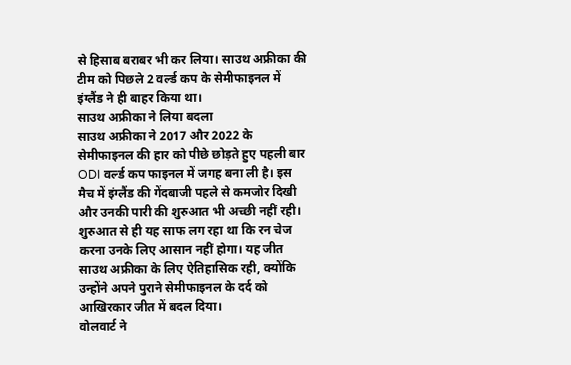से हिसाब बराबर भी कर लिया। साउथ अफ्रीका की टीम को पिछले 2 वर्ल्ड कप के सेमीफाइनल में इंग्लैंड ने ही बाहर किया था।
साउथ अफ्रीका ने लिया बदला
साउथ अफ्रीका ने 2017 और 2022 के सेमीफाइनल की हार को पीछे छोड़ते हुए पहली बार ODI वर्ल्ड कप फाइनल में जगह बना ली है। इस मैच में इंग्लैंड की गेंदबाजी पहले से कमजोर दिखी और उनकी पारी की शुरुआत भी अच्छी नहीं रही। शुरुआत से ही यह साफ लग रहा था कि रन चेज करना उनके लिए आसान नहीं होगा। यह जीत साउथ अफ्रीका के लिए ऐतिहासिक रही, क्योंकि उन्होंने अपने पुराने सेमीफाइनल के दर्द को आखिरकार जीत में बदल दिया।
वोलवार्ट ने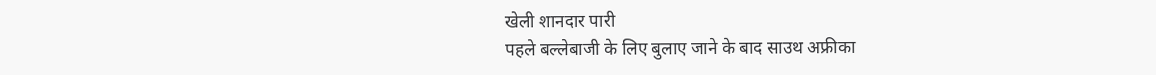खेली शानदार पारी
पहले बल्लेबाजी के लिए बुलाए जाने के बाद साउथ अफ्रीका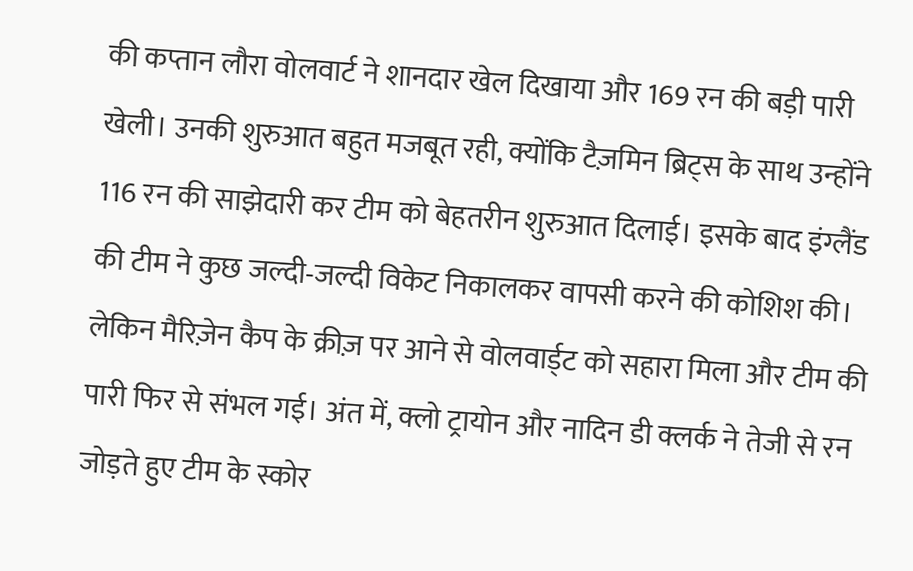की कप्तान लौरा वोलवार्ट ने शानदार खेल दिखाया और 169 रन की बड़ी पारी खेली। उनकी शुरुआत बहुत मजबूत रही, क्योंकि टैज़मिन ब्रिट्स के साथ उन्होंने 116 रन की साझेदारी कर टीम को बेहतरीन शुरुआत दिलाई। इसके बाद इंग्लैंड की टीम ने कुछ जल्दी-जल्दी विकेट निकालकर वापसी करने की कोशिश की। लेकिन मैरिज़ेन कैप के क्रीज़ पर आने से वोलवार्ड्ट को सहारा मिला और टीम की पारी फिर से संभल गई। अंत में, क्लो ट्रायोन और नादिन डी क्लर्क ने तेजी से रन जोड़ते हुए टीम के स्कोर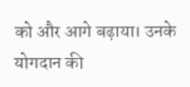को और आगे बढ़ाया। उनके योगदान की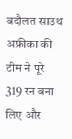बदौलत साउथ अफ्रीका की टीम ने पूरे 319 रन बना लिए और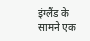इंग्लैंड के सामने एक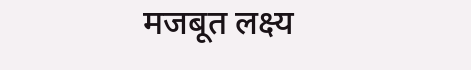मजबूत लक्ष्य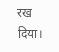रख दिया।